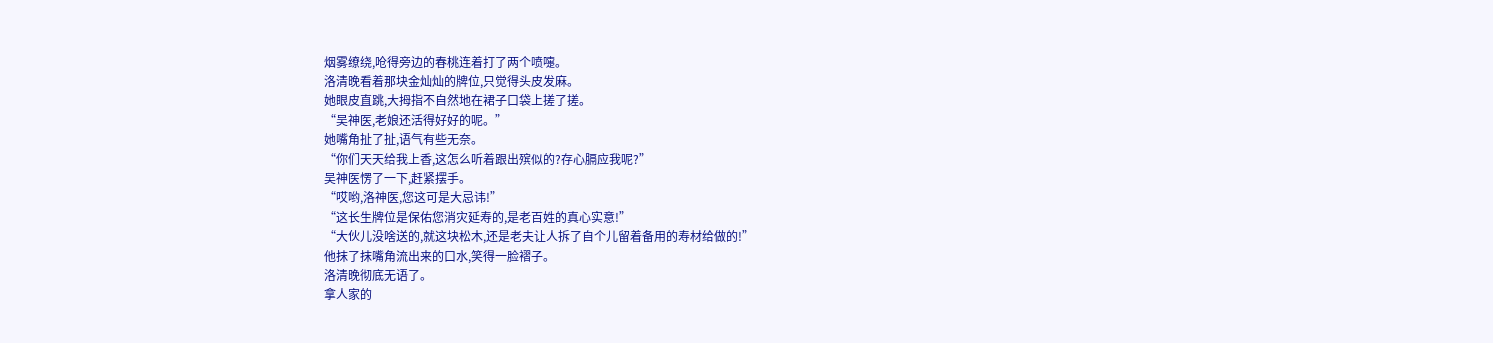烟雾缭绕,呛得旁边的春桃连着打了两个喷嚏。
洛清晚看着那块金灿灿的牌位,只觉得头皮发麻。
她眼皮直跳,大拇指不自然地在裙子口袋上搓了搓。
“吴神医,老娘还活得好好的呢。”
她嘴角扯了扯,语气有些无奈。
“你们天天给我上香,这怎么听着跟出殡似的?存心膈应我呢?”
吴神医愣了一下,赶紧摆手。
“哎哟,洛神医,您这可是大忌讳!”
“这长生牌位是保佑您消灾延寿的,是老百姓的真心实意!”
“大伙儿没啥送的,就这块松木,还是老夫让人拆了自个儿留着备用的寿材给做的!”
他抹了抹嘴角流出来的口水,笑得一脸褶子。
洛清晚彻底无语了。
拿人家的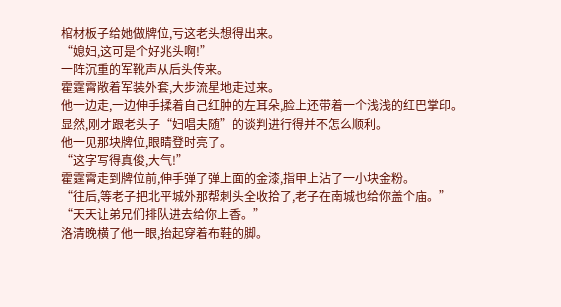棺材板子给她做牌位,亏这老头想得出来。
“媳妇,这可是个好兆头啊!”
一阵沉重的军靴声从后头传来。
霍霆霄敞着军装外套,大步流星地走过来。
他一边走,一边伸手揉着自己红肿的左耳朵,脸上还带着一个浅浅的红巴掌印。
显然,刚才跟老头子“妇唱夫随”的谈判进行得并不怎么顺利。
他一见那块牌位,眼睛登时亮了。
“这字写得真俊,大气!”
霍霆霄走到牌位前,伸手弹了弹上面的金漆,指甲上沾了一小块金粉。
“往后,等老子把北平城外那帮刺头全收拾了,老子在南城也给你盖个庙。”
“天天让弟兄们排队进去给你上香。”
洛清晚横了他一眼,抬起穿着布鞋的脚。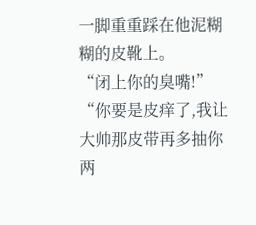一脚重重踩在他泥糊糊的皮靴上。
“闭上你的臭嘴!”
“你要是皮痒了,我让大帅那皮带再多抽你两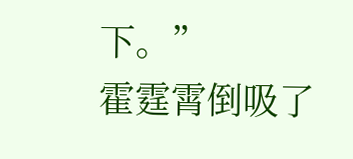下。”
霍霆霄倒吸了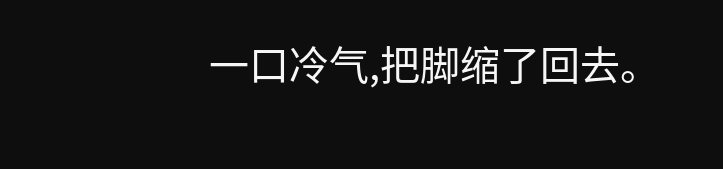一口冷气,把脚缩了回去。